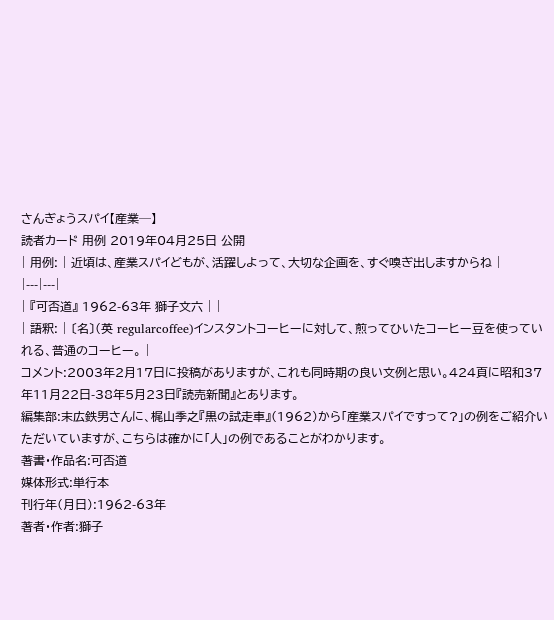さんぎょうスパイ【産業─】
読者カード 用例 2019年04月25日 公開
| 用例: | 近頃は、産業スパイどもが、活躍しよって、大切な企画を、すぐ嗅ぎ出しますからね |
|---|---|
| 『可否道』 1962-63年 獅子文六 | |
| 語釈: | 〔名〕(英 regularcoffee)インスタントコーヒーに対して、煎ってひいたコーヒー豆を使っていれる、普通のコーヒー。 |
コメント:2003年2月17日に投稿がありますが、これも同時期の良い文例と思い。424頁に昭和37年11月22日-38年5月23日『読売新聞』とあります。
編集部:末広鉄男さんに、梶山季之『黒の試走車』(1962)から「産業スパイですって?」の例をご紹介いただいていますが、こちらは確かに「人」の例であることがわかります。
著書・作品名:可否道
媒体形式:単行本
刊行年(月日):1962-63年
著者・作者:獅子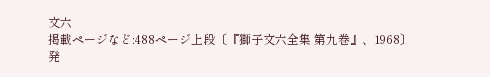文六
掲載ページなど:488ページ上段〔『獅子文六全集 第九巻』、1968〕
発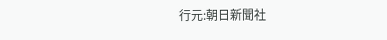行元:朝日新聞社